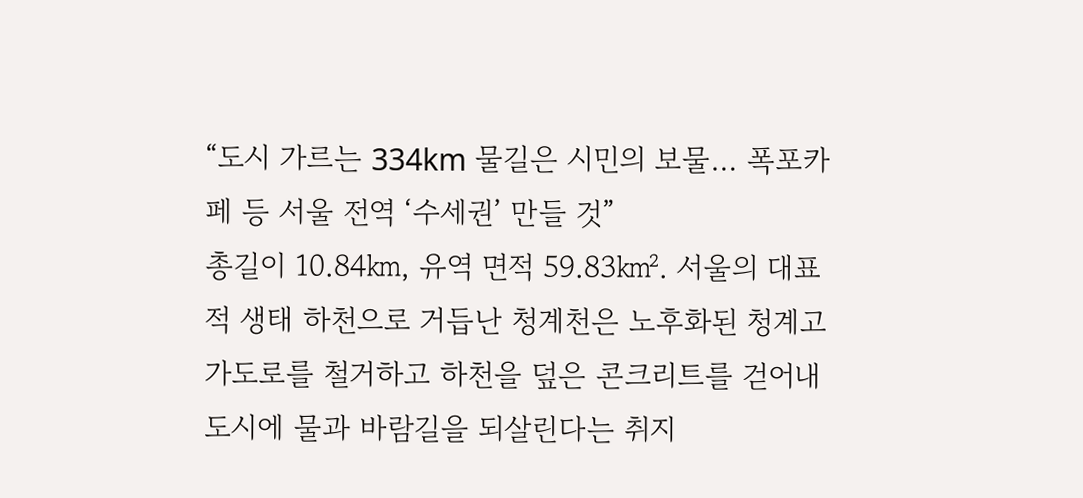“도시 가르는 334km 물길은 시민의 보물… 폭포카페 등 서울 전역 ‘수세권’ 만들 것”
총길이 10.84㎞, 유역 면적 59.83㎢. 서울의 대표적 생태 하천으로 거듭난 청계천은 노후화된 청계고가도로를 철거하고 하천을 덮은 콘크리트를 걷어내 도시에 물과 바람길을 되살린다는 취지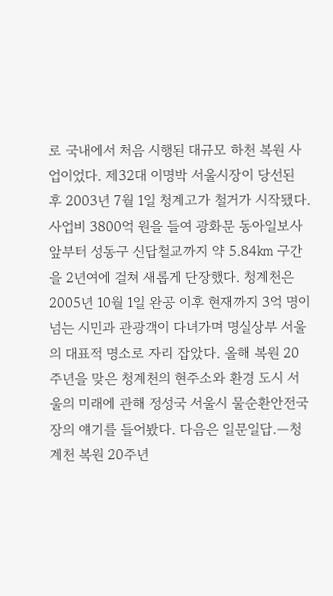로 국내에서 처음 시행된 대규모 하천 복원 사업이었다. 제32대 이명박 서울시장이 당선된 후 2003년 7월 1일 청계고가 철거가 시작됐다. 사업비 3800억 원을 들여 광화문 동아일보사 앞부터 성동구 신답철교까지 약 5.84㎞ 구간을 2년여에 걸쳐 새롭게 단장했다. 청계천은 2005년 10월 1일 완공 이후 현재까지 3억 명이 넘는 시민과 관광객이 다녀가며 명실상부 서울의 대표적 명소로 자리 잡았다. 올해 복원 20주년을 맞은 청계천의 현주소와 환경 도시 서울의 미래에 관해 정성국 서울시 물순환안전국장의 얘기를 들어봤다. 다음은 일문일답.―청계천 복원 20주년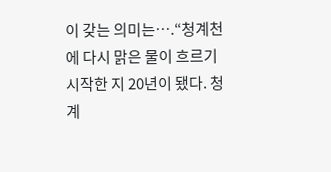이 갖는 의미는….“청계천에 다시 맑은 물이 흐르기 시작한 지 20년이 됐다. 청계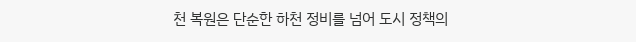천 복원은 단순한 하천 정비를 넘어 도시 정책의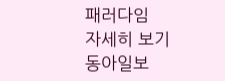패러다임
자세히 보기
동아일보